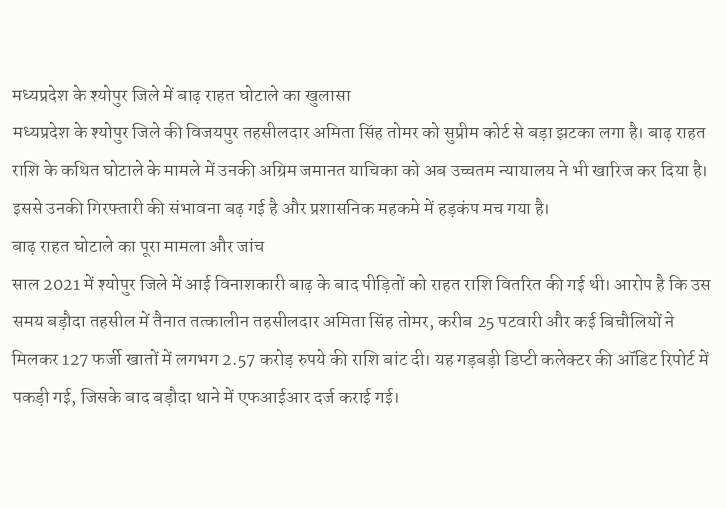मध्यप्रदेश के श्योपुर जिले में बाढ़ राहत घोटाले का खुलासा
मध्यप्रदेश के श्योपुर जिले की विजयपुर तहसीलदार अमिता सिंह तोमर को सुप्रीम कोर्ट से बड़ा झटका लगा है। बाढ़ राहत राशि के कथित घोटाले के मामले में उनकी अग्रिम जमानत याचिका को अब उच्चतम न्यायालय ने भी खारिज कर दिया है। इससे उनकी गिरफ्तारी की संभावना बढ़ गई है और प्रशासनिक महकमे में हड़कंप मच गया है।
बाढ़ राहत घोटाले का पूरा मामला और जांच
साल 2021 में श्योपुर जिले में आई विनाशकारी बाढ़ के बाद पीड़ितों को राहत राशि वितरित की गई थी। आरोप है कि उस समय बड़ौदा तहसील में तैनात तत्कालीन तहसीलदार अमिता सिंह तोमर, करीब 25 पटवारी और कई बिचौलियों ने मिलकर 127 फर्जी खातों में लगभग 2.57 करोड़ रुपये की राशि बांट दी। यह गड़बड़ी डिप्टी कलेक्टर की ऑडिट रिपोर्ट में पकड़ी गई, जिसके बाद बड़ौदा थाने में एफआईआर दर्ज कराई गई।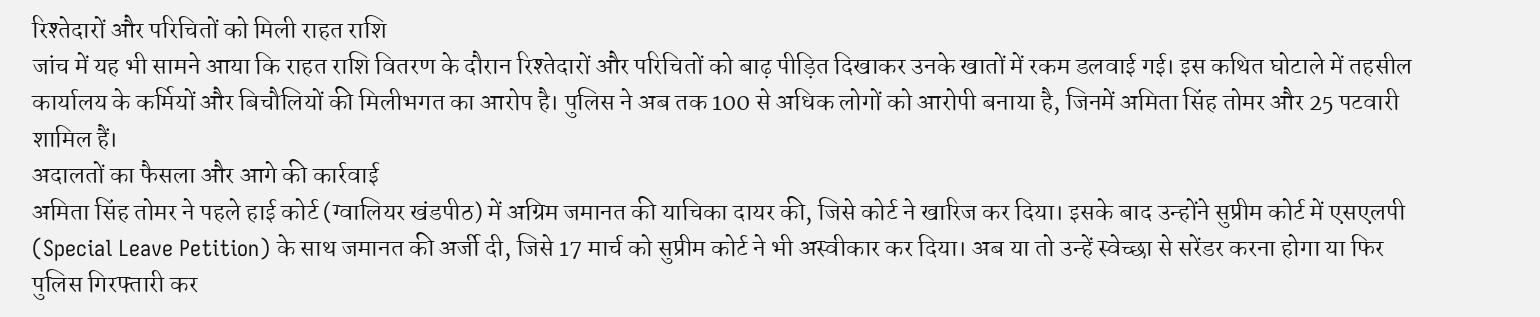रिश्तेदारों और परिचितों को मिली राहत राशि
जांच में यह भी सामने आया कि राहत राशि वितरण के दौरान रिश्तेदारों और परिचितों को बाढ़ पीड़ित दिखाकर उनके खातों में रकम डलवाई गई। इस कथित घोटाले में तहसील कार्यालय के कर्मियों और बिचौलियों की मिलीभगत का आरोप है। पुलिस ने अब तक 100 से अधिक लोगों को आरोपी बनाया है, जिनमें अमिता सिंह तोमर और 25 पटवारी शामिल हैं।
अदालतों का फैसला और आगे की कार्रवाई
अमिता सिंह तोमर ने पहले हाई कोर्ट (ग्वालियर खंडपीठ) में अग्रिम जमानत की याचिका दायर की, जिसे कोर्ट ने खारिज कर दिया। इसके बाद उन्होंने सुप्रीम कोर्ट में एसएलपी (Special Leave Petition) के साथ जमानत की अर्जी दी, जिसे 17 मार्च को सुप्रीम कोर्ट ने भी अस्वीकार कर दिया। अब या तो उन्हें स्वेच्छा से सरेंडर करना होगा या फिर पुलिस गिरफ्तारी कर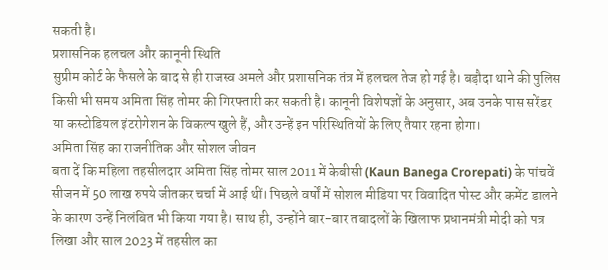सकती है।
प्रशासनिक हलचल और कानूनी स्थिति
सुप्रीम कोर्ट के फैसले के बाद से ही राजस्व अमले और प्रशासनिक तंत्र में हलचल तेज हो गई है। बड़ौदा थाने की पुलिस किसी भी समय अमिता सिंह तोमर की गिरफ्तारी कर सकती है। कानूनी विशेषज्ञों के अनुसार, अब उनके पास सरेंडर या कस्टोडियल इंटरोगेशन के विकल्प खुले हैं, और उन्हें इन परिस्थितियों के लिए तैयार रहना होगा।
अमिता सिंह का राजनीतिक और सोशल जीवन
बता दें कि महिला तहसीलदार अमिता सिंह तोमर साल 2011 में केबीसी (Kaun Banega Crorepati) के पांचवें सीजन में 50 लाख रुपये जीतकर चर्चा में आई थीं। पिछले वर्षों में सोशल मीडिया पर विवादित पोस्ट और कमेंट डालने के कारण उन्हें निलंबित भी किया गया है। साथ ही, उन्होंने बार-बार तबादलों के खिलाफ प्रधानमंत्री मोदी को पत्र लिखा और साल 2023 में तहसील का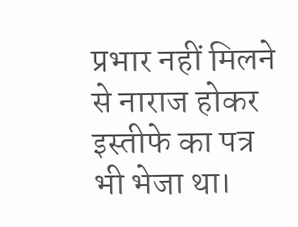प्रभार नहीं मिलने से नाराज होकर इस्तीफे का पत्र भी भेजा था।